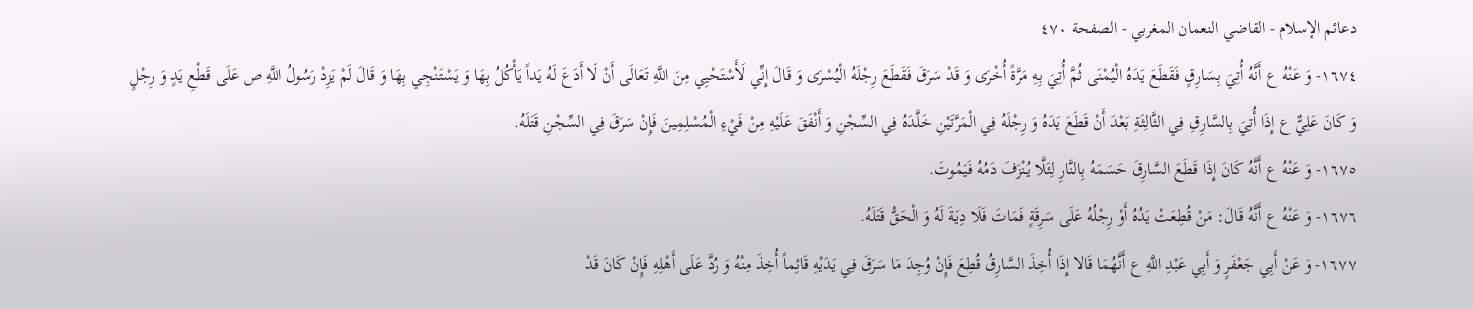دعائم الإسلام - القاضي النعمان المغربي - الصفحة ٤٧٠
١٦٧٤- وَ عَنْهُ ع أَنَّهُ أُتِيَ بِسَارِقٍ فَقَطَعَ يَدَهُ الْيُمْنَى ثُمَّ أُتِيَ بِهِ مَرَّةً أُخْرَى وَ قَدْ سَرَقَ فَقَطَعَ رِجْلَهُ الْيُسْرَى وَ قَالَ إِنِّي لَأَسْتَحْيِي مِنَ اللَّهِ تَعَالَى أَنْ لَا أَدَعَ لَهُ يَداً يَأْكُلُ بِهَا وَ يَسْتَنْجِي بِهَا وَ قَالَ لَمْ يَزِدْ رَسُولُ اللَّهِ ص عَلَى قَطْعِ يَدٍ وَ رِجْلٍ وَ كَانَ عَلِيٌّ ع إِذَا أُتِيَ بِالسَّارِقِ فِي الثَّالِثَةِ بَعْدَ أَنْ قَطَعَ يَدَهُ وَ رِجْلَهُ فِي الْمَرَّتَيْنِ خَلَّدَهُ فِي السِّجْنِ وَ أَنْفَقَ عَلَيْهِ مِنْ فَيْءِ الْمُسْلِمِينَ فَإِنْ سَرَقَ فِي السِّجْنِ قَتَلَهُ.
١٦٧٥- وَ عَنْهُ ع أَنَّهُ كَانَ إِذَا قَطَعَ السَّارِقَ حَسَمَهُ بِالنَّارِ لِئَلَّا يُنْزَفَ دَمُهُ فَيَمُوتَ.
١٦٧٦- وَ عَنْهُ ع أَنَّهُ قَالَ: مَنْ قُطِعَتْ يَدُهُ أَوْ رِجْلُهُ عَلَى سَرِقَةٍ فَمَاتَ فَلَا دِيَةَ لَهُ وَ الْحَقُّ قَتَلَهُ.
١٦٧٧- وَ عَنْ أَبِي جَعْفَرٍ وَ أَبِي عَبْدِ اللَّهِ ع أَنَّهُمَا قَالا إِذَا أُخِذَ السَّارِقُ قُطِعَ فَإِنْ وُجِدَ مَا سَرَقَ فِي يَدَيْهِ قَائِماً أُخِذَ مِنْهُ وَ رُدَّ عَلَى أَهْلِهِ فَإِنْ كَانَ قَدْ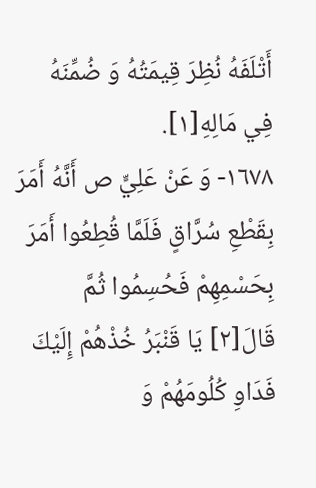أَتْلَفَهُ نُظِرَ قِيمَتُهُ وَ ضُمِّنَهُ فِي مَالِهِ[١].
١٦٧٨- وَ عَنْ عَلِيٍّ ص أَنَّهُ أَمَرَ بِقَطْعِ سُرَّاقٍ فَلَمَّا قُطِعُوا أَمَرَ بِحَسْمِهِمْ فَحُسِمُوا ثُمَّ قَالَ[٢] يَا قَنْبَرُ خُذْهُمْ إِلَيْكَ فَدَاوِ كُلُومَهُمْ وَ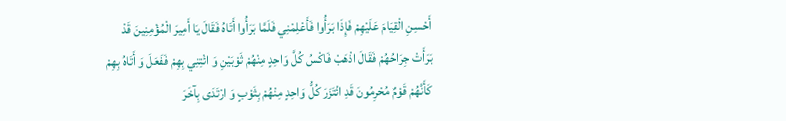أَحْسِنِ الْقِيَامَ عَلَيْهِمْ فَإِذَا بَرَأُوا فَأَعْلِمْنِي فَلَمَّا بَرَأُوا أَتَاهُ فَقَالَ يَا أَمِيرَ الْمُؤْمِنِينَ قَدْ بَرَأَتْ جِرَاحُهُمْ فَقَالَ اذْهَبْ فَاكْسُ كُلَّ وَاحِدٍ مِنْهُمْ ثَوْبَيْنِ وَ ائْتِنِي بِهِمْ فَفَعَلَ وَ أَتَاهُ بِهِمْ كَأَنَّهُمْ قَوْمٌ مُحْرِمُونَ قَدِ ائْتَزَرَ كُلُّ وَاحِدٍ مِنْهُمْ بِثَوْبٍ وَ ارْتَدَى بِآخَرَ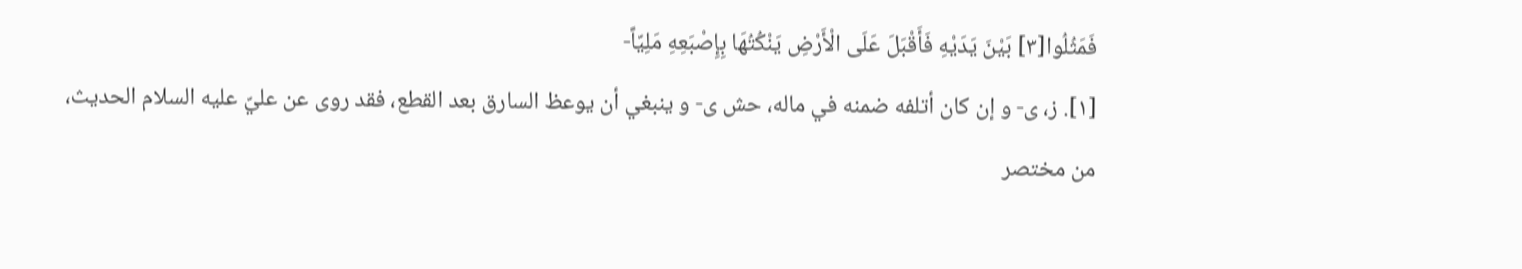فَمَثُلُوا[٣] بَيْنَ يَدَيْهِ فَأَقْبَلَ عَلَى الْأَرْضِ يَنْكُتُهَا بِإِصْبَعِهِ مَلِيّاً-
[١]. ز، ى- و إن كان أتلفه ضمنه في ماله، حش ى- و ينبغي أن يوعظ السارق بعد القطع، فقد روى عن عليّ عليه السلام الحديث، من مختصر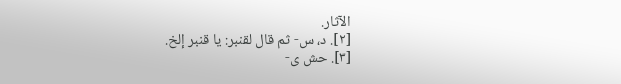الآثار.
[٢]. د، س- ثم قال لقنبر: يا قنبر إلخ.
[٣]. حش ى-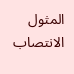المثول الانتصاب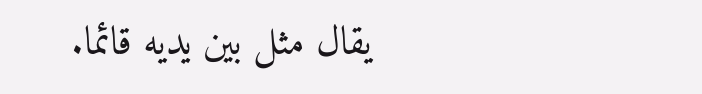يقال مثل بين يديه قائما.